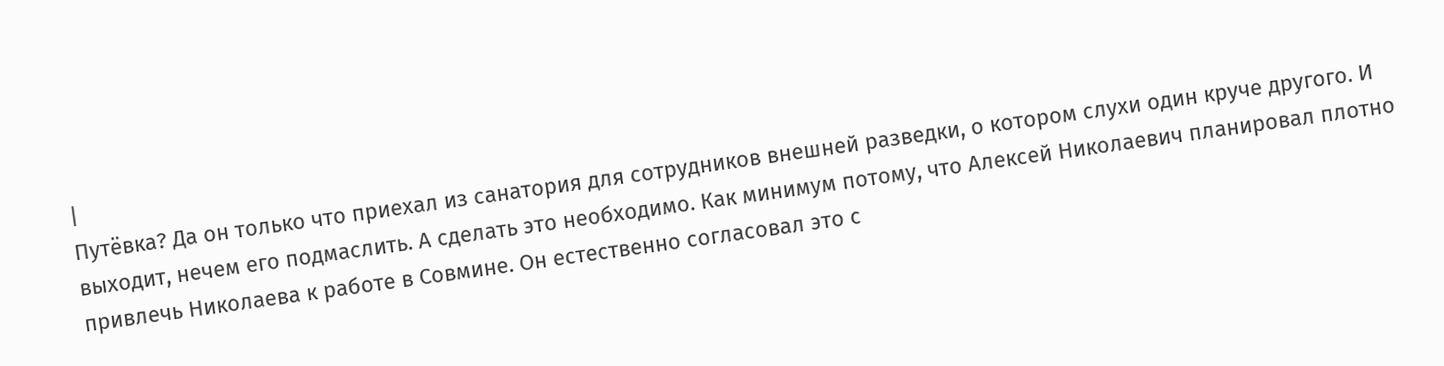|
Путёвка? Да он только что приехал из санатория для сотрудников внешней разведки, о котором слухи один круче другого. И выходит, нечем его подмаслить. А сделать это необходимо. Как минимум потому, что Алексей Николаевич планировал плотно привлечь Николаева к работе в Совмине. Он естественно согласовал это с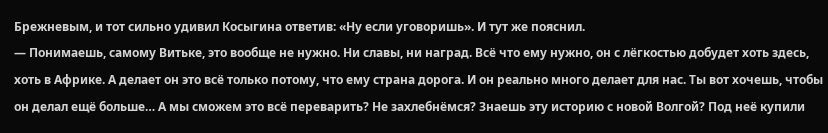Брежневым, и тот сильно удивил Косыгина ответив: «Ну если уговоришь». И тут же пояснил.
— Понимаешь, самому Витьке, это вообще не нужно. Ни славы, ни наград. Всё что ему нужно, он с лёгкостью добудет хоть здесь, хоть в Африке. А делает он это всё только потому, что ему страна дорога. И он реально много делает для нас. Ты вот хочешь, чтобы он делал ещё больше… А мы сможем это всё переварить? Не захлебнёмся? Знаешь эту историю с новой Волгой? Под неё купили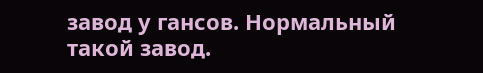завод у гансов. Нормальный такой завод.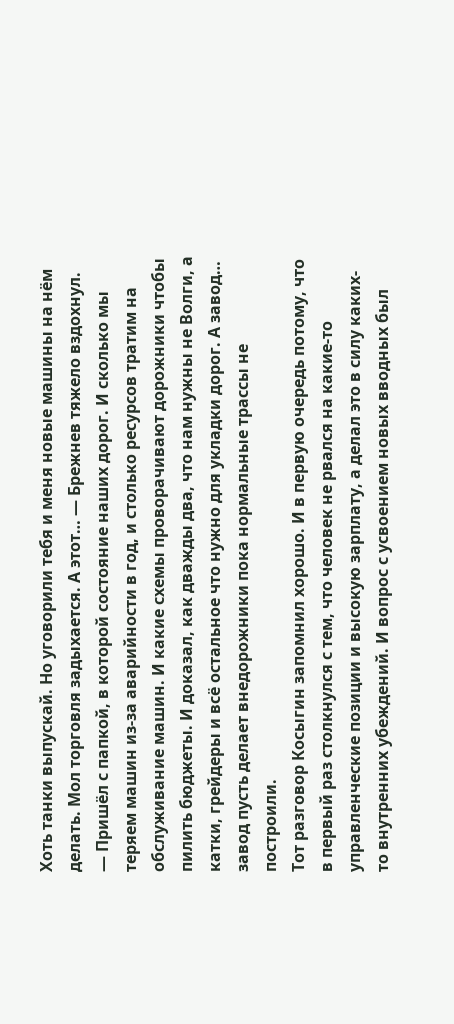Хоть танки выпускай. Но уговорили тебя и меня новые машины на нём делать. Мол торговля задыхается. А этот… — Брежнев тяжело вздохнул. — Пришёл с папкой, в которой состояние наших дорог. И сколько мы теряем машин из-за аварийности в год, и столько ресурсов тратим на обслуживание машин. И какие схемы проворачивают дорожники чтобы пилить бюджеты. И доказал, как дважды два, что нам нужны не Волги, а катки, грейдеры и всё остальное что нужно для укладки дорог. А завод… завод пусть делает внедорожники пока нормальные трассы не построили.
Тот разговор Косыгин запомнил хорошо. И в первую очередь потому, что в первый раз столкнулся с тем, что человек не рвался на какие-то управленческие позиции и высокую зарплату, а делал это в силу каких-то внутренних убеждений. И вопрос с усвоением новых вводных был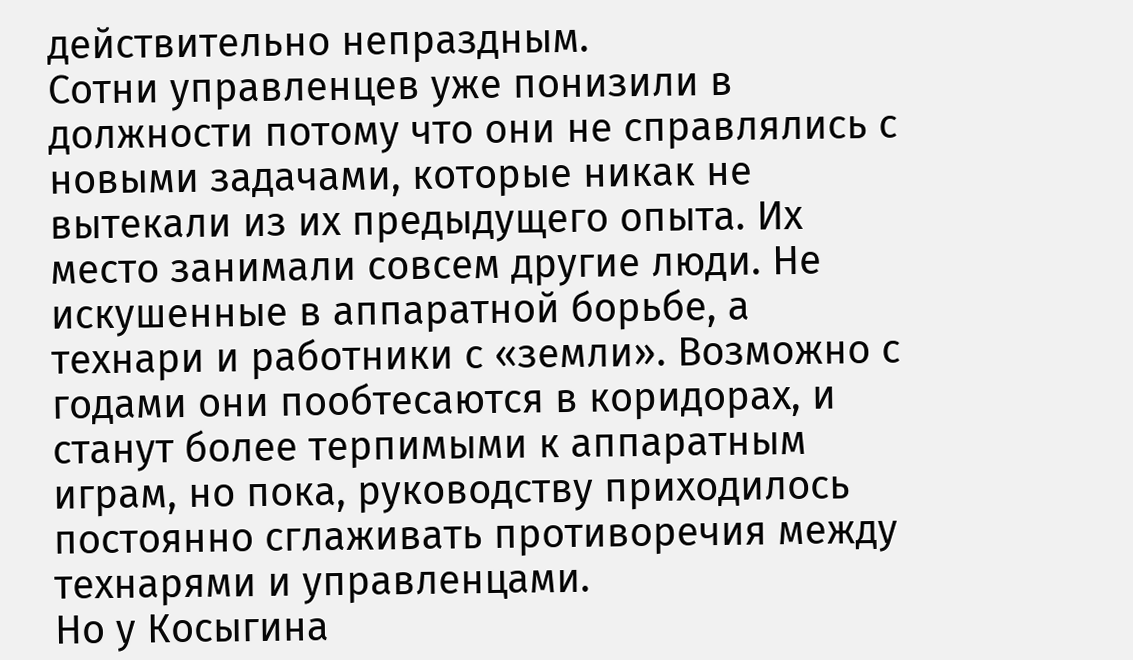действительно непраздным.
Сотни управленцев уже понизили в должности потому что они не справлялись с новыми задачами, которые никак не вытекали из их предыдущего опыта. Их место занимали совсем другие люди. Не искушенные в аппаратной борьбе, а технари и работники с «земли». Возможно с годами они пообтесаются в коридорах, и станут более терпимыми к аппаратным играм, но пока, руководству приходилось постоянно сглаживать противоречия между технарями и управленцами.
Но у Косыгина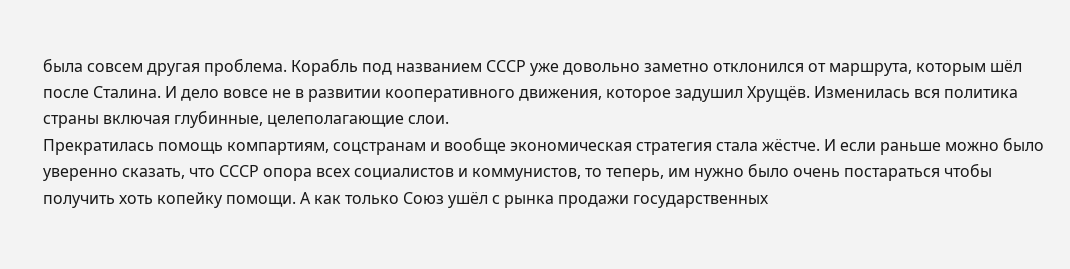была совсем другая проблема. Корабль под названием СССР уже довольно заметно отклонился от маршрута, которым шёл после Сталина. И дело вовсе не в развитии кооперативного движения, которое задушил Хрущёв. Изменилась вся политика страны включая глубинные, целеполагающие слои.
Прекратилась помощь компартиям, соцстранам и вообще экономическая стратегия стала жёстче. И если раньше можно было уверенно сказать, что СССР опора всех социалистов и коммунистов, то теперь, им нужно было очень постараться чтобы получить хоть копейку помощи. А как только Союз ушёл с рынка продажи государственных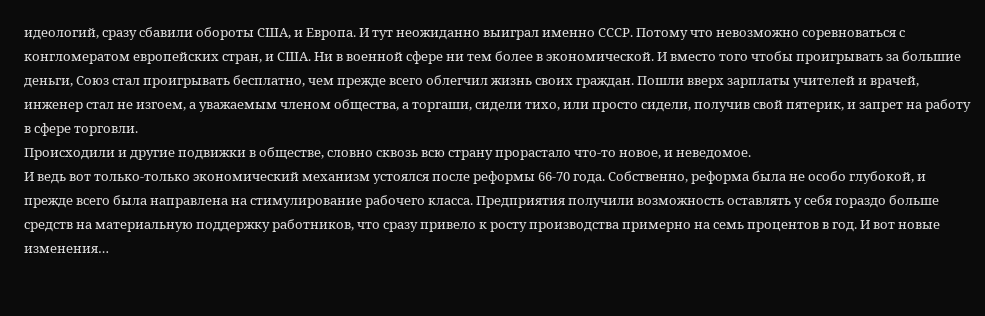идеологий, сразу сбавили обороты США, и Европа. И тут неожиданно выиграл именно СССР. Потому что невозможно соревноваться с конгломератом европейских стран, и США. Ни в военной сфере ни тем более в экономической. И вместо того чтобы проигрывать за большие деньги, Союз стал проигрывать бесплатно, чем прежде всего облегчил жизнь своих граждан. Пошли вверх зарплаты учителей и врачей, инженер стал не изгоем, а уважаемым членом общества, а торгаши, сидели тихо, или просто сидели, получив свой пятерик, и запрет на работу в сфере торговли.
Происходили и другие подвижки в обществе, словно сквозь всю страну прорастало что-то новое, и неведомое.
И ведь вот только-только экономический механизм устоялся после реформы 66-70 года. Собственно, реформа была не особо глубокой, и прежде всего была направлена на стимулирование рабочего класса. Предприятия получили возможность оставлять у себя гораздо больше средств на материальную поддержку работников, что сразу привело к росту производства примерно на семь процентов в год. И вот новые изменения…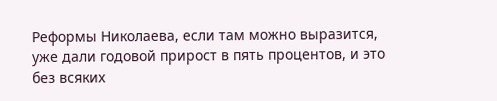Реформы Николаева, если там можно выразится, уже дали годовой прирост в пять процентов, и это без всяких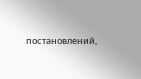постановлений,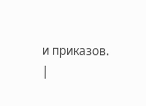и приказов. |